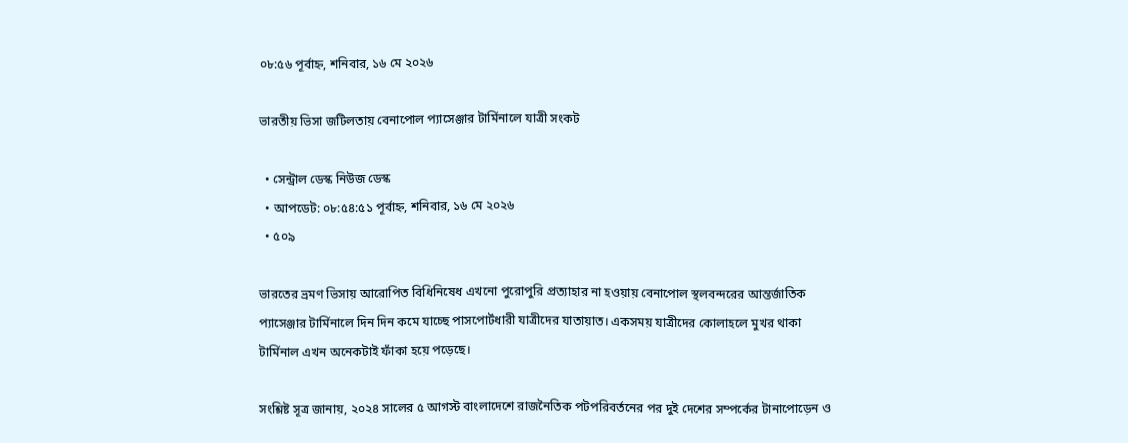০৮:৫৬ পূর্বাহ্ন, শনিবার, ১৬ মে ২০২৬

ভারতীয় ভিসা জটিলতায় বেনাপোল প্যাসেঞ্জার টার্মিনালে যাত্রী সংকট

  • সেন্ট্রাল ডেস্ক নিউজ ডেস্ক
  • আপডেট: ০৮:৫৪:৫১ পূর্বাহ্ন, শনিবার, ১৬ মে ২০২৬
  • ৫০৯

ভারতের ভ্রমণ ভিসায় আরোপিত বিধিনিষেধ এখনো পুরোপুরি প্রত্যাহার না হওয়ায় বেনাপোল স্থলবন্দরের আন্তর্জাতিক প্যাসেঞ্জার টার্মিনালে দিন দিন কমে যাচ্ছে পাসপোর্টধারী যাত্রীদের যাতায়াত। একসময় যাত্রীদের কোলাহলে মুখর থাকা টার্মিনাল এখন অনেকটাই ফাঁকা হয়ে পড়েছে।

সংশ্লিষ্ট সূত্র জানায়, ২০২৪ সালের ৫ আগস্ট বাংলাদেশে রাজনৈতিক পটপরিবর্তনের পর দুই দেশের সম্পর্কের টানাপোড়েন ও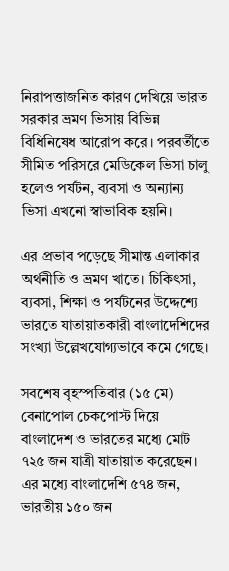নিরাপত্তাজনিত কারণ দেখিয়ে ভারত সরকার ভ্রমণ ভিসায় বিভিন্ন বিধিনিষেধ আরোপ করে। পরবর্তীতে সীমিত পরিসরে মেডিকেল ভিসা চালু হলেও পর্যটন, ব্যবসা ও অন্যান্য ভিসা এখনো স্বাভাবিক হয়নি।

এর প্রভাব পড়েছে সীমান্ত এলাকার অর্থনীতি ও ভ্রমণ খাতে। চিকিৎসা, ব্যবসা, শিক্ষা ও পর্যটনের উদ্দেশ্যে ভারতে যাতায়াতকারী বাংলাদেশিদের সংখ্যা উল্লেখযোগ্যভাবে কমে গেছে।

সবশেষ বৃহস্পতিবার (১৫ মে) বেনাপোল চেকপোস্ট দিয়ে বাংলাদেশ ও ভারতের মধ্যে মোট ৭২৫ জন যাত্রী যাতায়াত করেছেন। এর মধ্যে বাংলাদেশি ৫৭৪ জন, ভারতীয় ১৫০ জন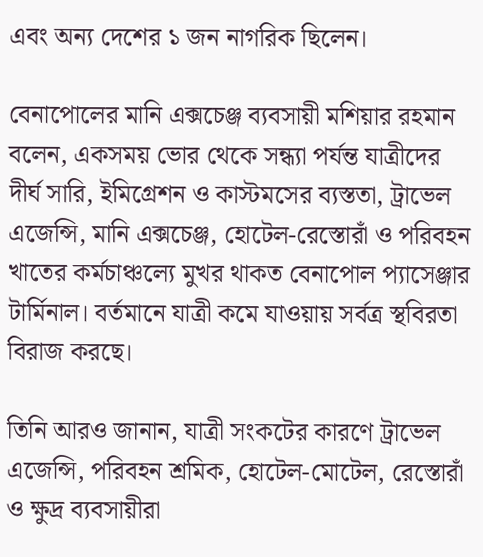এবং অন্য দেশের ১ জন নাগরিক ছিলেন।

বেনাপোলের মানি এক্সচেঞ্জ ব্যবসায়ী মশিয়ার রহমান বলেন, একসময় ভোর থেকে সন্ধ্যা পর্যন্ত যাত্রীদের দীর্ঘ সারি, ইমিগ্রেশন ও কাস্টমসের ব্যস্ততা, ট্রাভেল এজেন্সি, মানি এক্সচেঞ্জ, হোটেল-রেস্তোরাঁ ও পরিবহন খাতের কর্মচাঞ্চল্যে মুখর থাকত বেনাপোল প্যাসেঞ্জার টার্মিনাল। বর্তমানে যাত্রী কমে যাওয়ায় সর্বত্র স্থবিরতা বিরাজ করছে।

তিনি আরও জানান, যাত্রী সংকটের কারণে ট্রাভেল এজেন্সি, পরিবহন শ্রমিক, হোটেল-মোটেল, রেস্তোরাঁ ও ক্ষুদ্র ব্যবসায়ীরা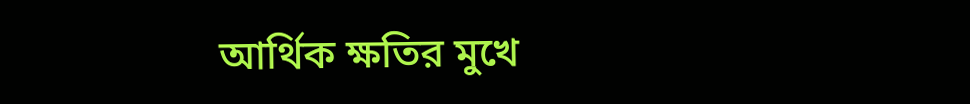আর্থিক ক্ষতির মুখে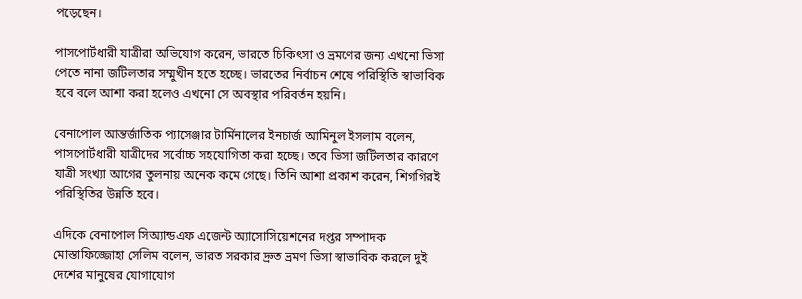পড়েছেন।

পাসপোর্টধারী যাত্রীরা অভিযোগ করেন, ভারতে চিকিৎসা ও ভ্রমণের জন্য এখনো ভিসা পেতে নানা জটিলতার সম্মুখীন হতে হচ্ছে। ভারতের নির্বাচন শেষে পরিস্থিতি স্বাভাবিক হবে বলে আশা করা হলেও এখনো সে অবস্থার পরিবর্তন হয়নি।

বেনাপোল আন্তর্জাতিক প্যাসেঞ্জার টার্মিনালের ইনচার্জ আমিনুল ইসলাম বলেন, পাসপোর্টধারী যাত্রীদের সর্বোচ্চ সহযোগিতা করা হচ্ছে। তবে ভিসা জটিলতার কারণে যাত্রী সংখ্যা আগের তুলনায় অনেক কমে গেছে। তিনি আশা প্রকাশ করেন, শিগগিরই পরিস্থিতির উন্নতি হবে।

এদিকে বেনাপোল সিঅ্যান্ডএফ এজেন্ট অ্যাসোসিয়েশনের দপ্তর সম্পাদক মোস্তাফিজ্জোহা সেলিম বলেন, ভারত সরকার দ্রুত ভ্রমণ ভিসা স্বাভাবিক করলে দুই দেশের মানুষের যোগাযোগ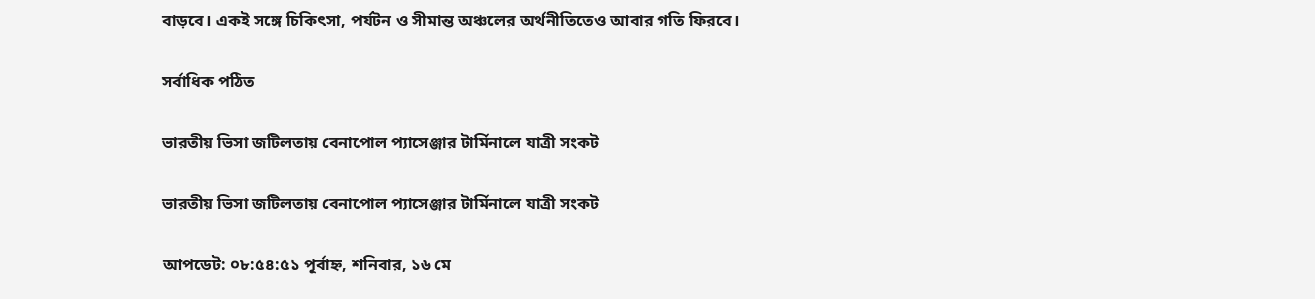বাড়বে। একই সঙ্গে চিকিৎসা, পর্যটন ও সীমান্ত অঞ্চলের অর্থনীতিতেও আবার গতি ফিরবে।

সর্বাধিক পঠিত

ভারতীয় ভিসা জটিলতায় বেনাপোল প্যাসেঞ্জার টার্মিনালে যাত্রী সংকট

ভারতীয় ভিসা জটিলতায় বেনাপোল প্যাসেঞ্জার টার্মিনালে যাত্রী সংকট

আপডেট: ০৮:৫৪:৫১ পূর্বাহ্ন, শনিবার, ১৬ মে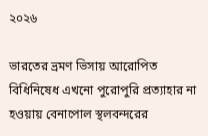২০২৬

ভারতের ভ্রমণ ভিসায় আরোপিত বিধিনিষেধ এখনো পুরোপুরি প্রত্যাহার না হওয়ায় বেনাপোল স্থলবন্দরের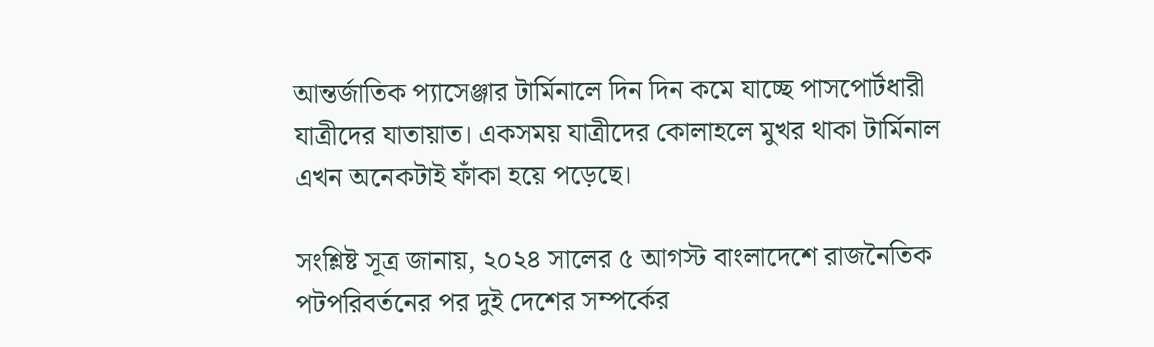আন্তর্জাতিক প্যাসেঞ্জার টার্মিনালে দিন দিন কমে যাচ্ছে পাসপোর্টধারী যাত্রীদের যাতায়াত। একসময় যাত্রীদের কোলাহলে মুখর থাকা টার্মিনাল এখন অনেকটাই ফাঁকা হয়ে পড়েছে।

সংশ্লিষ্ট সূত্র জানায়, ২০২৪ সালের ৫ আগস্ট বাংলাদেশে রাজনৈতিক পটপরিবর্তনের পর দুই দেশের সম্পর্কের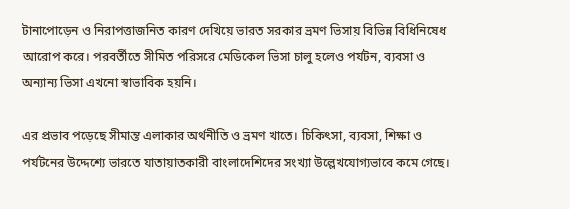টানাপোড়েন ও নিরাপত্তাজনিত কারণ দেখিয়ে ভারত সরকার ভ্রমণ ভিসায় বিভিন্ন বিধিনিষেধ আরোপ করে। পরবর্তীতে সীমিত পরিসরে মেডিকেল ভিসা চালু হলেও পর্যটন, ব্যবসা ও অন্যান্য ভিসা এখনো স্বাভাবিক হয়নি।

এর প্রভাব পড়েছে সীমান্ত এলাকার অর্থনীতি ও ভ্রমণ খাতে। চিকিৎসা, ব্যবসা, শিক্ষা ও পর্যটনের উদ্দেশ্যে ভারতে যাতায়াতকারী বাংলাদেশিদের সংখ্যা উল্লেখযোগ্যভাবে কমে গেছে।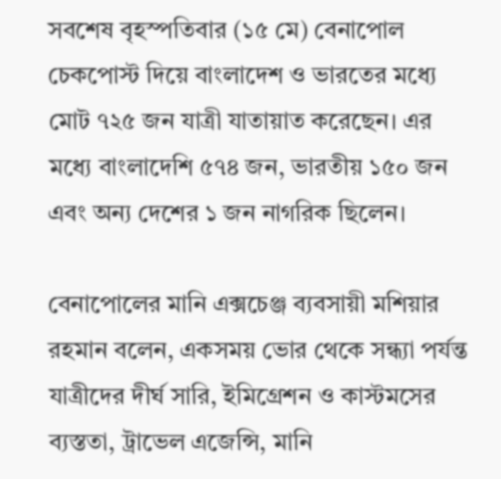সবশেষ বৃহস্পতিবার (১৫ মে) বেনাপোল চেকপোস্ট দিয়ে বাংলাদেশ ও ভারতের মধ্যে মোট ৭২৫ জন যাত্রী যাতায়াত করেছেন। এর মধ্যে বাংলাদেশি ৫৭৪ জন, ভারতীয় ১৫০ জন এবং অন্য দেশের ১ জন নাগরিক ছিলেন।

বেনাপোলের মানি এক্সচেঞ্জ ব্যবসায়ী মশিয়ার রহমান বলেন, একসময় ভোর থেকে সন্ধ্যা পর্যন্ত যাত্রীদের দীর্ঘ সারি, ইমিগ্রেশন ও কাস্টমসের ব্যস্ততা, ট্রাভেল এজেন্সি, মানি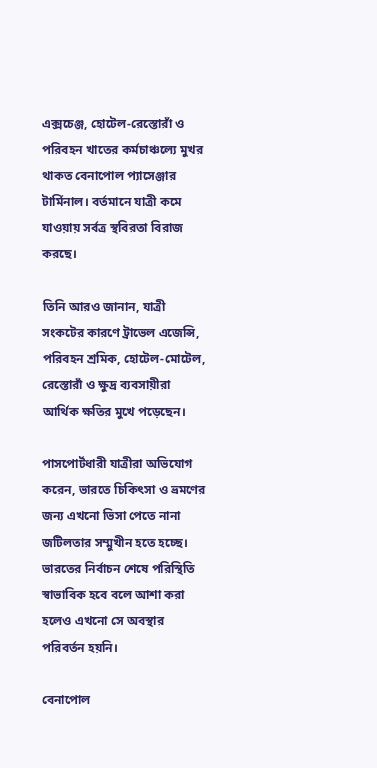এক্সচেঞ্জ, হোটেল-রেস্তোরাঁ ও পরিবহন খাতের কর্মচাঞ্চল্যে মুখর থাকত বেনাপোল প্যাসেঞ্জার টার্মিনাল। বর্তমানে যাত্রী কমে যাওয়ায় সর্বত্র স্থবিরতা বিরাজ করছে।

তিনি আরও জানান, যাত্রী সংকটের কারণে ট্রাভেল এজেন্সি, পরিবহন শ্রমিক, হোটেল-মোটেল, রেস্তোরাঁ ও ক্ষুদ্র ব্যবসায়ীরা আর্থিক ক্ষতির মুখে পড়েছেন।

পাসপোর্টধারী যাত্রীরা অভিযোগ করেন, ভারতে চিকিৎসা ও ভ্রমণের জন্য এখনো ভিসা পেতে নানা জটিলতার সম্মুখীন হতে হচ্ছে। ভারতের নির্বাচন শেষে পরিস্থিতি স্বাভাবিক হবে বলে আশা করা হলেও এখনো সে অবস্থার পরিবর্তন হয়নি।

বেনাপোল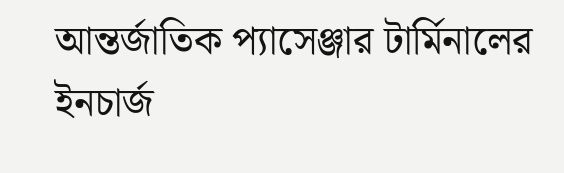আন্তর্জাতিক প্যাসেঞ্জার টার্মিনালের ইনচার্জ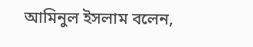আমিনুল ইসলাম বলেন,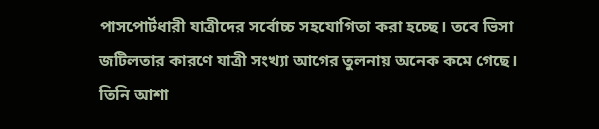পাসপোর্টধারী যাত্রীদের সর্বোচ্চ সহযোগিতা করা হচ্ছে। তবে ভিসা জটিলতার কারণে যাত্রী সংখ্যা আগের তুলনায় অনেক কমে গেছে। তিনি আশা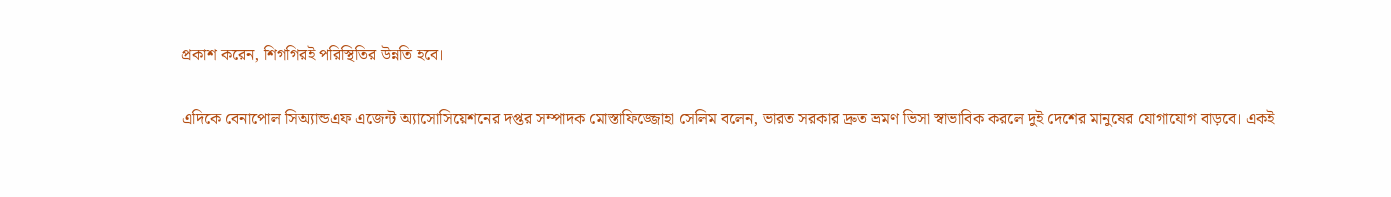প্রকাশ করেন, শিগগিরই পরিস্থিতির উন্নতি হবে।

এদিকে বেনাপোল সিঅ্যান্ডএফ এজেন্ট অ্যাসোসিয়েশনের দপ্তর সম্পাদক মোস্তাফিজ্জোহা সেলিম বলেন, ভারত সরকার দ্রুত ভ্রমণ ভিসা স্বাভাবিক করলে দুই দেশের মানুষের যোগাযোগ বাড়বে। একই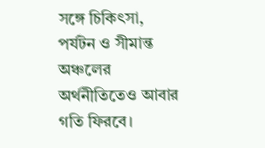সঙ্গে চিকিৎসা, পর্যটন ও সীমান্ত অঞ্চলের অর্থনীতিতেও আবার গতি ফিরবে।